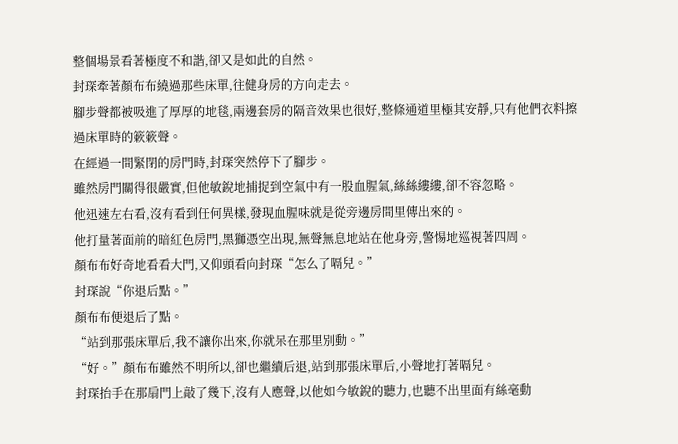整個場景看著極度不和諧,卻又是如此的自然。
封琛牽著顏布布繞過那些床單,往健身房的方向走去。
腳步聲都被吸進了厚厚的地毯,兩邊套房的隔音效果也很好,整條通道里極其安靜,只有他們衣料擦過床單時的簌簌聲。
在經過一間緊閉的房門時,封琛突然停下了腳步。
雖然房門關得很嚴實,但他敏銳地捕捉到空氣中有一股血腥氣,絲絲縷縷,卻不容忽略。
他迅速左右看,沒有看到任何異樣,發現血腥味就是從旁邊房間里傳出來的。
他打量著面前的暗紅色房門,黑獅憑空出現,無聲無息地站在他身旁,警惕地巡視著四周。
顏布布好奇地看看大門,又仰頭看向封琛“怎么了嗝兒。”
封琛說“你退后點。”
顏布布便退后了點。
“站到那張床單后,我不讓你出來,你就呆在那里別動。”
“好。”顏布布雖然不明所以,卻也繼續后退,站到那張床單后,小聲地打著嗝兒。
封琛抬手在那扇門上敲了幾下,沒有人應聲,以他如今敏銳的聽力,也聽不出里面有絲毫動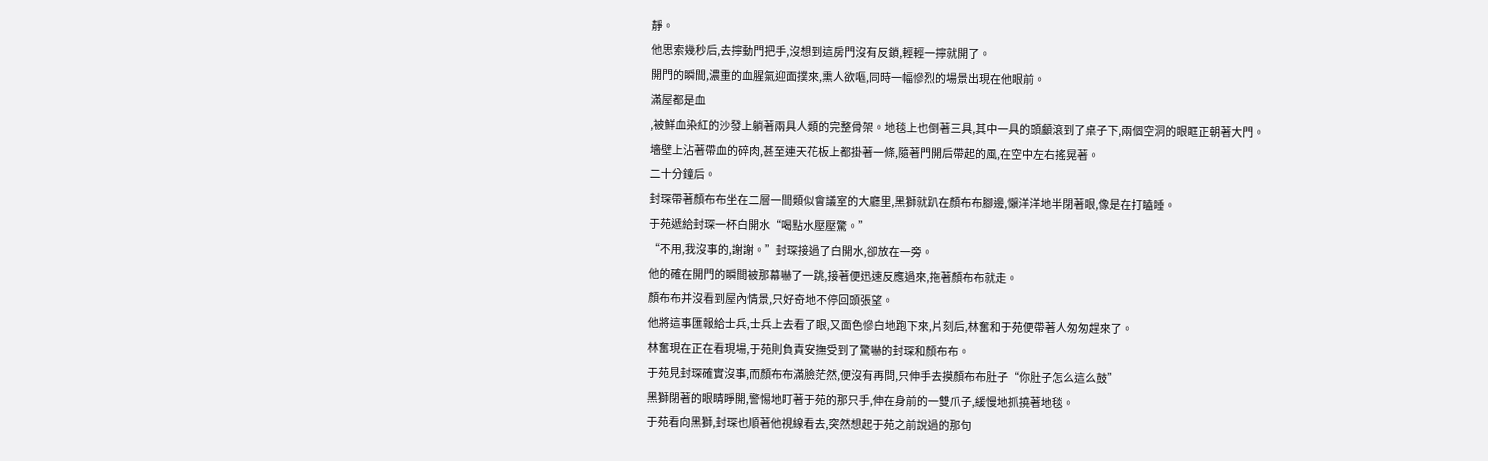靜。
他思索幾秒后,去擰動門把手,沒想到這房門沒有反鎖,輕輕一擰就開了。
開門的瞬間,濃重的血腥氣迎面撲來,熏人欲嘔,同時一幅慘烈的場景出現在他眼前。
滿屋都是血
,被鮮血染紅的沙發上躺著兩具人類的完整骨架。地毯上也倒著三具,其中一具的頭顱滾到了桌子下,兩個空洞的眼眶正朝著大門。
墻壁上沾著帶血的碎肉,甚至連天花板上都掛著一條,隨著門開后帶起的風,在空中左右搖晃著。
二十分鐘后。
封琛帶著顏布布坐在二層一間類似會議室的大廳里,黑獅就趴在顏布布腳邊,懶洋洋地半閉著眼,像是在打瞌睡。
于苑遞給封琛一杯白開水“喝點水壓壓驚。”
“不用,我沒事的,謝謝。”封琛接過了白開水,卻放在一旁。
他的確在開門的瞬間被那幕嚇了一跳,接著便迅速反應過來,拖著顏布布就走。
顏布布并沒看到屋內情景,只好奇地不停回頭張望。
他將這事匯報給士兵,士兵上去看了眼,又面色慘白地跑下來,片刻后,林奮和于苑便帶著人匆匆趕來了。
林奮現在正在看現場,于苑則負責安撫受到了驚嚇的封琛和顏布布。
于苑見封琛確實沒事,而顏布布滿臉茫然,便沒有再問,只伸手去摸顏布布肚子“你肚子怎么這么鼓”
黑獅閉著的眼睛睜開,警惕地盯著于苑的那只手,伸在身前的一雙爪子,緩慢地抓撓著地毯。
于苑看向黑獅,封琛也順著他視線看去,突然想起于苑之前說過的那句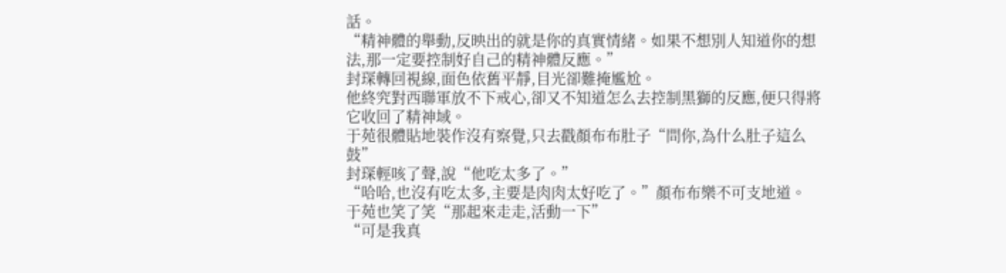話。
“精神體的舉動,反映出的就是你的真實情緒。如果不想別人知道你的想法,那一定要控制好自己的精神體反應。”
封琛轉回視線,面色依舊平靜,目光卻難掩尷尬。
他終究對西聯軍放不下戒心,卻又不知道怎么去控制黑獅的反應,便只得將它收回了精神域。
于苑很體貼地裝作沒有察覺,只去戳顏布布肚子“問你,為什么肚子這么鼓”
封琛輕咳了聲,說“他吃太多了。”
“哈哈,也沒有吃太多,主要是肉肉太好吃了。”顏布布樂不可支地道。
于苑也笑了笑“那起來走走,活動一下”
“可是我真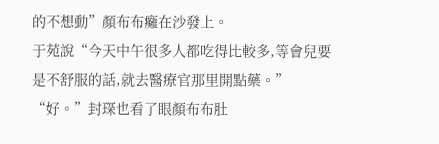的不想動”顏布布癱在沙發上。
于苑說“今天中午很多人都吃得比較多,等會兒要是不舒服的話,就去醫療官那里開點藥。”
“好。”封琛也看了眼顏布布肚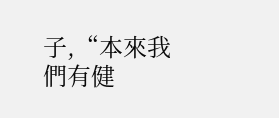子,“本來我們有健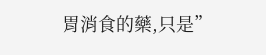胃消食的藥,只是”